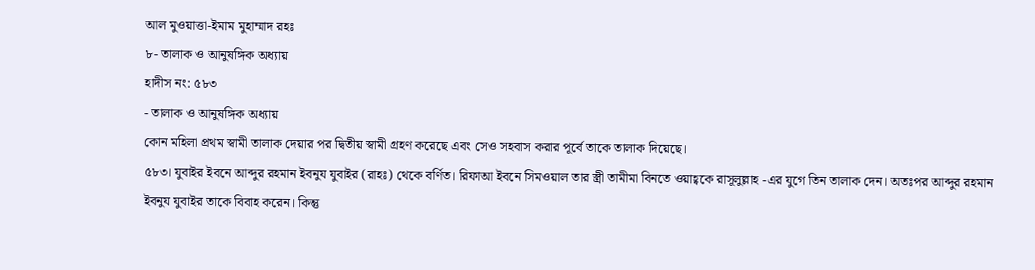আল মুওয়াত্তা-ইমাম মুহাম্মাদ রহঃ
৮- তালাক ও আনুষঙ্গিক অধ্যায়
হাদীস নং: ৫৮৩
- তালাক ও আনুষঙ্গিক অধ্যায়
কোন মহিলা প্রথম স্বামী তালাক দেয়ার পর দ্বিতীয় স্বামী গ্রহণ করেছে এবং সেও সহবাস করার পূর্বে তাকে তালাক দিয়েছে।
৫৮৩। যুবাইর ইবনে আব্দুর রহমান ইবনুয যুবাইর (রাহঃ) থেকে বর্ণিত। রিফাআ ইবনে সিমওয়াল তার স্ত্রী তামীমা বিনতে ওয়াহ্বকে রাসূলুল্লাহ -এর যুগে তিন তালাক দেন। অতঃপর আব্দুর রহমান ইবনুয যুবাইর তাকে বিবাহ করেন। কিন্তু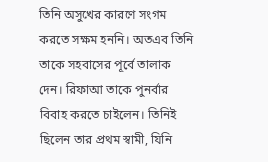তিনি অসুখের কারণে সংগম করতে সক্ষম হননি। অতএব তিনি তাকে সহবাসের পূর্বে তালাক দেন। রিফাআ তাকে পুনর্বার বিবাহ করতে চাইলেন। তিনিই ছিলেন তার প্রথম স্বামী, যিনি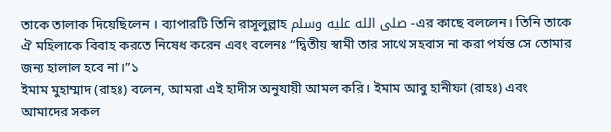তাকে তালাক দিয়েছিলেন । ব্যাপারটি তিনি রাসূলুল্লাহ صلى الله عليه وسلم -এর কাছে বললেন। তিনি তাকে ঐ মহিলাকে বিবাহ করতে নিষেধ করেন এবং বলেনঃ “দ্বিতীয় স্বামী তার সাথে সহবাস না করা পর্যন্ত সে তোমার জন্য হালাল হবে না।”১
ইমাম মুহাম্মাদ (রাহঃ) বলেন, আমরা এই হাদীস অনুযায়ী আমল করি। ইমাম আবু হানীফা (রাহঃ) এবং আমাদের সকল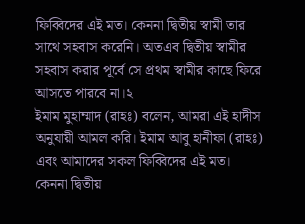ফিব্বিদের এই মত। কেননা দ্বিতীয় স্বামী তার সাথে সহবাস করেনি। অতএব দ্বিতীয় স্বামীর সহবাস করার পূর্বে সে প্রথম স্বামীর কাছে ফিরে আসতে পারবে না।২
ইমাম মুহাম্মাদ (রাহঃ) বলেন, আমরা এই হাদীস অনুযায়ী আমল করি। ইমাম আবু হানীফা (রাহঃ) এবং আমাদের সকল ফিব্বিদের এই মত। কেননা দ্বিতীয়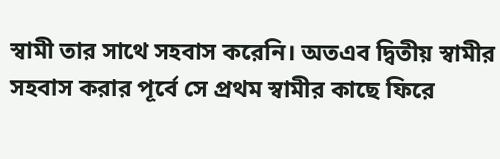স্বামী তার সাথে সহবাস করেনি। অতএব দ্বিতীয় স্বামীর সহবাস করার পূর্বে সে প্রথম স্বামীর কাছে ফিরে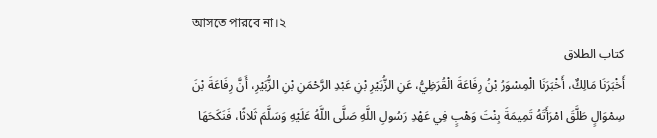আসতে পারবে না।২
كتاب الطلاق
أَخْبَرَنَا مَالِكٌ، أَخْبَرَنَا الْمِسْوَرُ بْنُ رِفَاعَةَ الْقُرَظِيُّ، عَنِ الزُّبَيْرِ بْنِ عَبْدِ الرَّحْمَنِ بْنِ الزُّبَيْرِ، أَنَّ رِفَاعَةَ بْنَ سِمْوَالٍ طَلَّقَ امْرَأَتَهُ تَمِيمَةَ بِنْتَ وَهْبٍ فِي عَهْدِ رَسُولِ اللَّهِ صَلَّى اللَّهُ عَلَيْهِ وَسَلَّمَ ثَلاثًا، فَنَكَحَهَا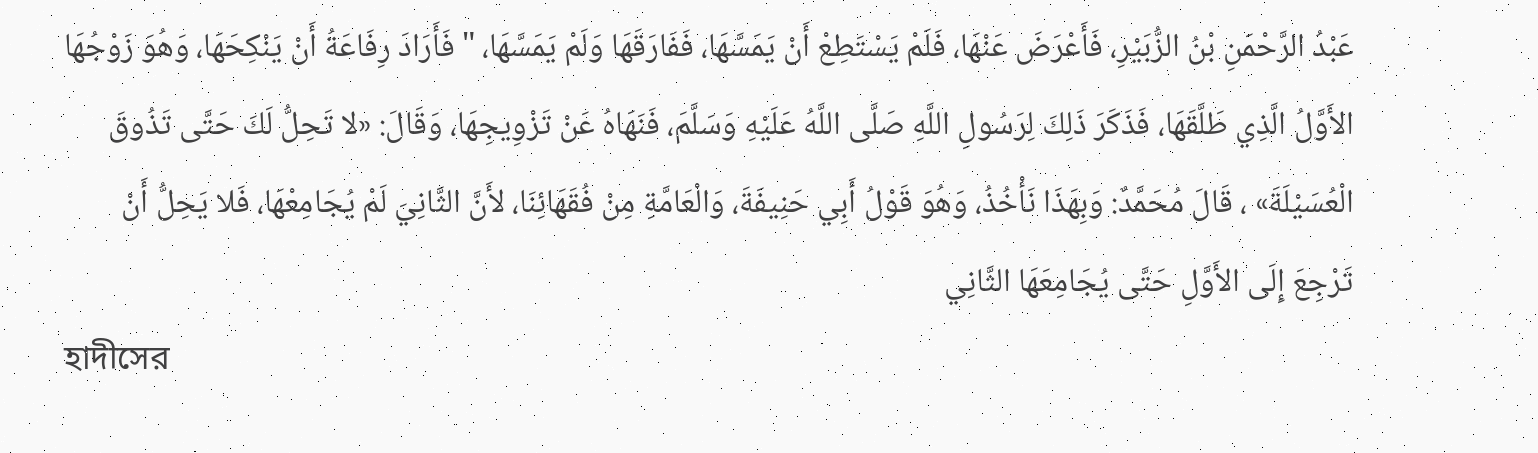عَبْدُ الرَّحْمَنِ بْنُ الزُّبَيْرِ، فَأَعْرَضَ عَنْهَا، فَلَمْ يَسْتَطِعْ أَنْ يَمَسَّهَا، فَفَارَقَهَا وَلَمْ يَمَسَّهَا، " فَأَرَادَ رِفَاعَةُ أَنْ يَنْكِحَهَا، وَهُوَ زَوْجُهَا الأَوَّلُ الَّذِي طَلَّقَهَا، فَذَكَرَ ذَلِكَ لِرَسُولِ اللَّهِ صَلَّى اللَّهُ عَلَيْهِ وَسَلَّمَ، فَنَهَاهُ عَنْ تَزْوِيجِهَا، وَقَالَ: «لا تَحِلُّ لَكَ حَتَّى تَذُوقَ الْعُسَيْلَةَ» ، قَالَ مُحَمَّدٌ: وَبِهَذَا نَأْخُذُ، وَهُوَ قَوْلُ أَبِي حَنِيفَةَ، وَالْعَامَّةِ مِنْ فُقَهَائِنَا، لأَنَّ الثَّانِيَ لَمْ يُجَامِعْهَا، فَلا يَحِلُّ أَنْ تَرْجِعَ إِلَى الأَوَّلِ حَتَّى يُجَامِعَهَا الثَّانِي
হাদীসের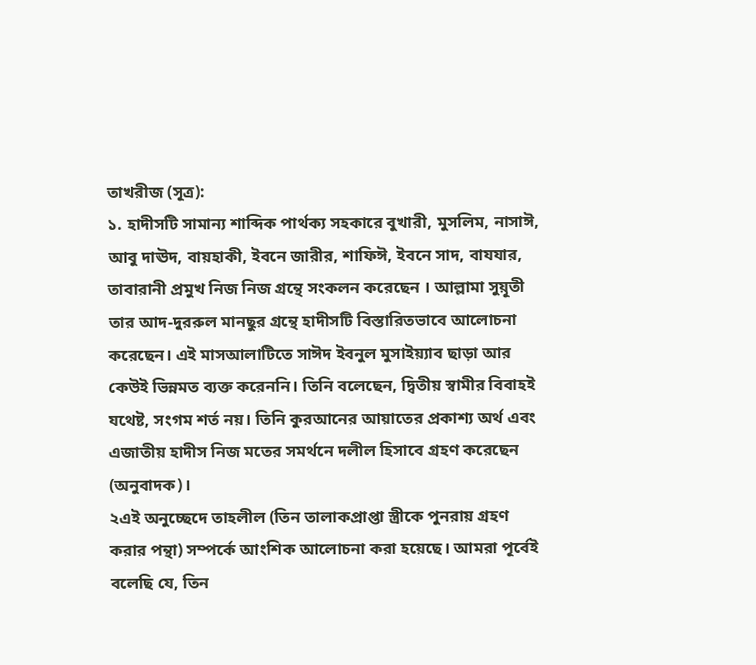তাখরীজ (সূত্র):
১. হাদীসটি সামান্য শাব্দিক পার্থক্য সহকারে বুখারী, মুসলিম, নাসাঈ, আবু দাঊদ, বায়হাকী, ইবনে জারীর, শাফিঈ, ইবনে সাদ, বাযযার, তাবারানী প্রমুখ নিজ নিজ গ্রন্থে সংকলন করেছেন । আল্লামা সুয়ূতী তার আদ-দুররুল মানছুর গ্রন্থে হাদীসটি বিস্তারিতভাবে আলোচনা করেছেন। এই মাসআলাটিতে সাঈদ ইবনুল মুসাইয়্যাব ছাড়া আর কেউই ভিন্নমত ব্যক্ত করেননি। তিনি বলেছেন, দ্বিতীয় স্বামীর বিবাহই যথেষ্ট, সংগম শর্ত নয়। তিনি কুরআনের আয়াতের প্রকাশ্য অর্থ এবং এজাতীয় হাদীস নিজ মতের সমর্থনে দলীল হিসাবে গ্রহণ করেছেন (অনুবাদক)।
২এই অনুচ্ছেদে তাহলীল (তিন তালাকপ্রাপ্তা স্ত্রীকে পুনরায় গ্রহণ করার পন্থা) সম্পর্কে আংশিক আলোচনা করা হয়েছে। আমরা পূর্বেই বলেছি যে, তিন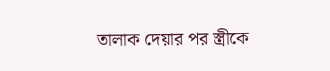তালাক দেয়ার পর স্ত্রীকে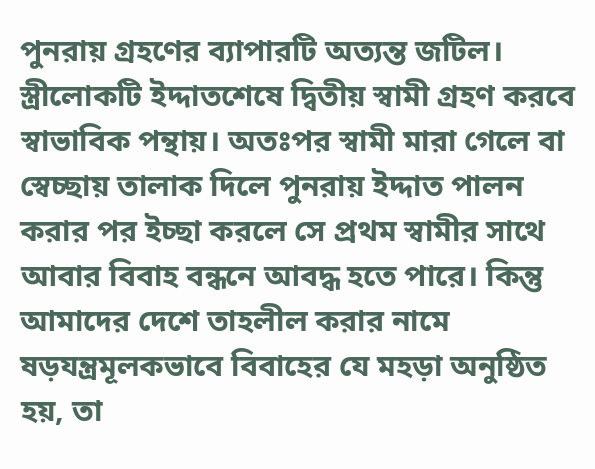পুনরায় গ্রহণের ব্যাপারটি অত্যন্ত জটিল। স্ত্রীলোকটি ইদ্দাতশেষে দ্বিতীয় স্বামী গ্রহণ করবে স্বাভাবিক পন্থায়। অতঃপর স্বামী মারা গেলে বা স্বেচ্ছায় তালাক দিলে পুনরায় ইদ্দাত পালন করার পর ইচ্ছা করলে সে প্রথম স্বামীর সাথে আবার বিবাহ বন্ধনে আবদ্ধ হতে পারে। কিন্তু আমাদের দেশে তাহলীল করার নামে ষড়যন্ত্রমূলকভাবে বিবাহের যে মহড়া অনুষ্ঠিত হয়, তা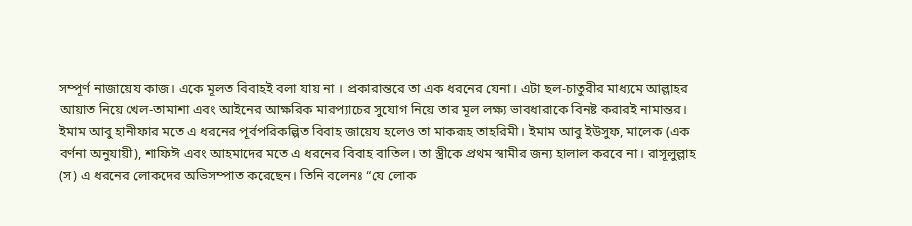সম্পূর্ণ নাজায়েয কাজ। একে মূলত বিবাহই বলা যায় না । প্রকারান্তরে তা এক ধরনের যেনা। এটা ছল-চাতুরীর মাধ্যমে আল্লাহর আয়াত নিয়ে খেল-তামাশা এবং আইনের আক্ষরিক মারপ্যাচের সুযোগ নিয়ে তার মূল লক্ষ্য ভাবধারাকে বিনষ্ট করারই নামান্তর। ইমাম আবু হানীফার মতে এ ধরনের পূর্বপরিকল্পিত বিবাহ জায়েয হলেও তা মাকরূহ তাহরিমী। ইমাম আবু ইউসুফ, মালেক (এক বর্ণনা অনুযায়ী), শাফিঈ এবং আহমাদের মতে এ ধরনের বিবাহ বাতিল। তা স্ত্রীকে প্রথম স্বামীর জন্য হালাল করবে না। রাসূলুল্লাহ (স) এ ধরনের লোকদের অভিসম্পাত করেছেন। তিনি বলেনঃ “যে লোক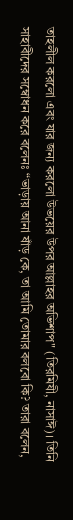তাহলীল করলো এবং যার জন্য করলো উভয়ের উপর আল্লাহর অভিশাপ" (তিরমিযী, নাসাঈ)। তিনি সাহাবীদের সম্বোধন করে বলেনঃ “ভাড়ায় আনা ষাঁড় কে, তা আমি তোমার বলবো কি? তারা বলেন,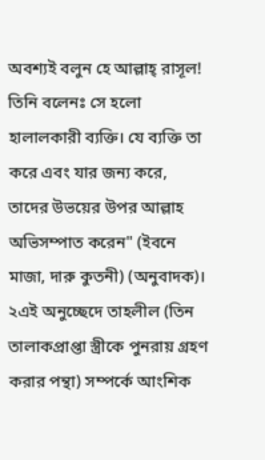অবশ্যই বলুন হে আল্লাহ্ রাসূল! তিনি বলেনঃ সে হলো হালালকারী ব্যক্তি। যে ব্যক্তি তা করে এবং যার জন্য করে, তাদের উভয়ের উপর আল্লাহ অভিসম্পাত করেন" (ইবনে মাজা, দারু কুতনী) (অনুবাদক)।
২এই অনুচ্ছেদে তাহলীল (তিন তালাকপ্রাপ্তা স্ত্রীকে পুনরায় গ্রহণ করার পন্থা) সম্পর্কে আংশিক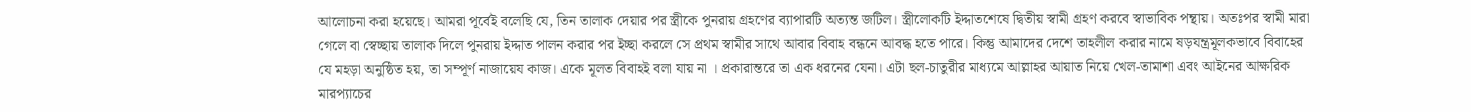আলোচনা করা হয়েছে। আমরা পূর্বেই বলেছি যে, তিন তালাক দেয়ার পর স্ত্রীকে পুনরায় গ্রহণের ব্যাপারটি অত্যন্ত জটিল। স্ত্রীলোকটি ইদ্দাতশেষে দ্বিতীয় স্বামী গ্রহণ করবে স্বাভাবিক পন্থায়। অতঃপর স্বামী মারা গেলে বা স্বেচ্ছায় তালাক দিলে পুনরায় ইদ্দাত পালন করার পর ইচ্ছা করলে সে প্রথম স্বামীর সাথে আবার বিবাহ বন্ধনে আবদ্ধ হতে পারে। কিন্তু আমাদের দেশে তাহলীল করার নামে ষড়যন্ত্রমূলকভাবে বিবাহের যে মহড়া অনুষ্ঠিত হয়, তা সম্পূর্ণ নাজায়েয কাজ। একে মূলত বিবাহই বলা যায় না । প্রকারান্তরে তা এক ধরনের যেনা। এটা ছল-চাতুরীর মাধ্যমে আল্লাহর আয়াত নিয়ে খেল-তামাশা এবং আইনের আক্ষরিক মারপ্যাচের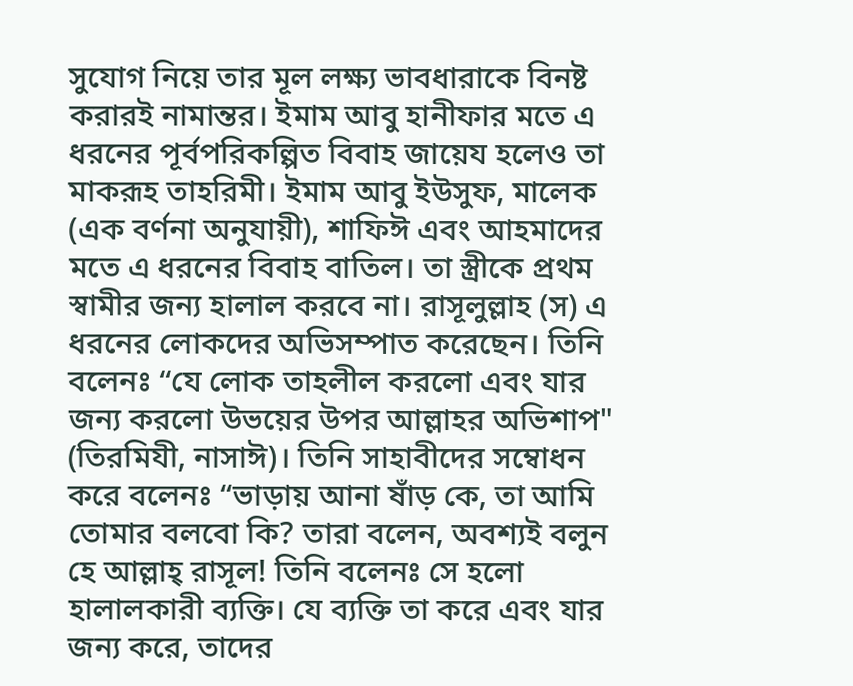সুযোগ নিয়ে তার মূল লক্ষ্য ভাবধারাকে বিনষ্ট করারই নামান্তর। ইমাম আবু হানীফার মতে এ ধরনের পূর্বপরিকল্পিত বিবাহ জায়েয হলেও তা মাকরূহ তাহরিমী। ইমাম আবু ইউসুফ, মালেক (এক বর্ণনা অনুযায়ী), শাফিঈ এবং আহমাদের মতে এ ধরনের বিবাহ বাতিল। তা স্ত্রীকে প্রথম স্বামীর জন্য হালাল করবে না। রাসূলুল্লাহ (স) এ ধরনের লোকদের অভিসম্পাত করেছেন। তিনি বলেনঃ “যে লোক তাহলীল করলো এবং যার জন্য করলো উভয়ের উপর আল্লাহর অভিশাপ" (তিরমিযী, নাসাঈ)। তিনি সাহাবীদের সম্বোধন করে বলেনঃ “ভাড়ায় আনা ষাঁড় কে, তা আমি তোমার বলবো কি? তারা বলেন, অবশ্যই বলুন হে আল্লাহ্ রাসূল! তিনি বলেনঃ সে হলো হালালকারী ব্যক্তি। যে ব্যক্তি তা করে এবং যার জন্য করে, তাদের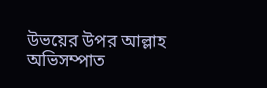উভয়ের উপর আল্লাহ অভিসম্পাত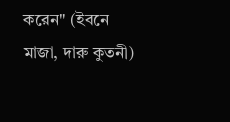করেন" (ইবনে মাজা, দারু কুতনী)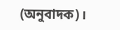(অনুবাদক)।